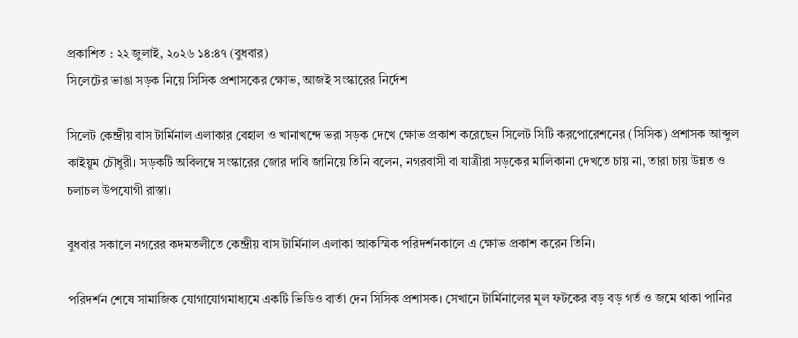প্রকাশিত : ২২ জুলাই, ২০২৬ ১৪:৪৭ (বুধবার)
সিলেটের ভাঙা সড়ক নিয়ে সিসিক প্রশাসকের ক্ষোভ, আজই সংস্কারের নির্দেশ

সিলেট কেন্দ্রীয় বাস টার্মিনাল এলাকার বেহাল ও খানাখন্দে ভরা সড়ক দেখে ক্ষোভ প্রকাশ করেছেন সিলেট সিটি করপোরেশনের (সিসিক) প্রশাসক আব্দুল কাইয়ুম চৌধুরী। সড়কটি অবিলম্বে সংস্কারের জোর দাবি জানিয়ে তিনি বলেন, নগরবাসী বা যাত্রীরা সড়কের মালিকানা দেখতে চায় না, তারা চায় উন্নত ও চলাচল উপযোগী রাস্তা।

বুধবার সকালে নগরের কদমতলীতে কেন্দ্রীয় বাস টার্মিনাল এলাকা আকস্মিক পরিদর্শনকালে এ ক্ষোভ প্রকাশ করেন তিনি।

পরিদর্শন শেষে সামাজিক যোগাযোগমাধ্যমে একটি ভিডিও বার্তা দেন সিসিক প্রশাসক। সেখানে টার্মিনালের মূল ফটকের বড় বড় গর্ত ও জমে থাকা পানির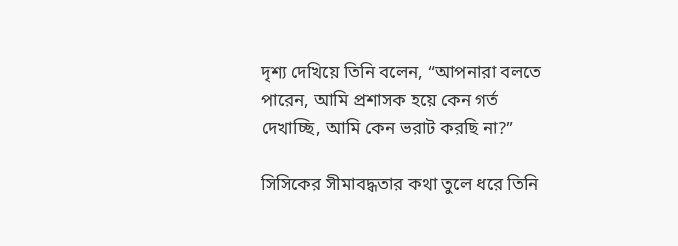দৃশ্য দেখিয়ে তিনি বলেন, “আপনারা বলতে পারেন, আমি প্রশাসক হয়ে কেন গর্ত দেখাচ্ছি, আমি কেন ভরাট করছি না?”

সিসিকের সীমাবদ্ধতার কথা তুলে ধরে তিনি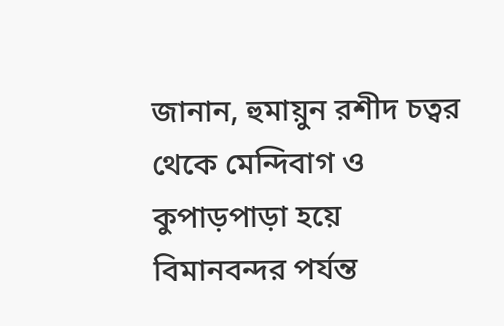জানান, হুমায়ুন রশীদ চত্বর থেকে মেন্দিবাগ ও কুপাড়পাড়া হয়ে বিমানবন্দর পর্যন্ত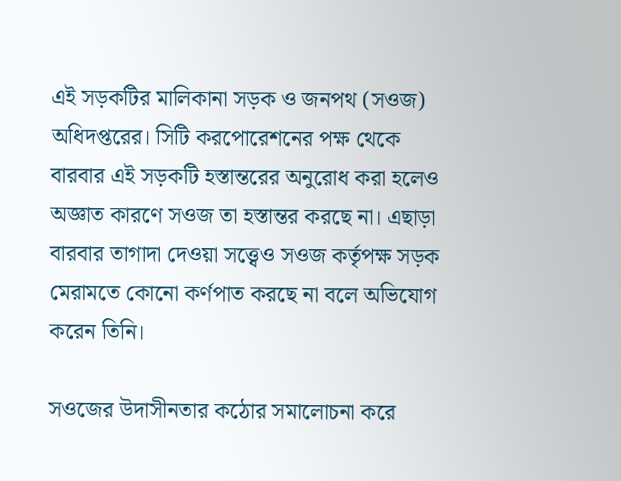এই সড়কটির মালিকানা সড়ক ও জনপথ (সওজ) অধিদপ্তরের। সিটি করপোরেশনের পক্ষ থেকে বারবার এই সড়কটি হস্তান্তরের অনুরোধ করা হলেও অজ্ঞাত কারণে সওজ তা হস্তান্তর করছে না। এছাড়া বারবার তাগাদা দেওয়া সত্ত্বেও সওজ কর্তৃপক্ষ সড়ক মেরামতে কোনো কর্ণপাত করছে না বলে অভিযোগ করেন তিনি।

সওজের উদাসীনতার কঠোর সমালোচনা করে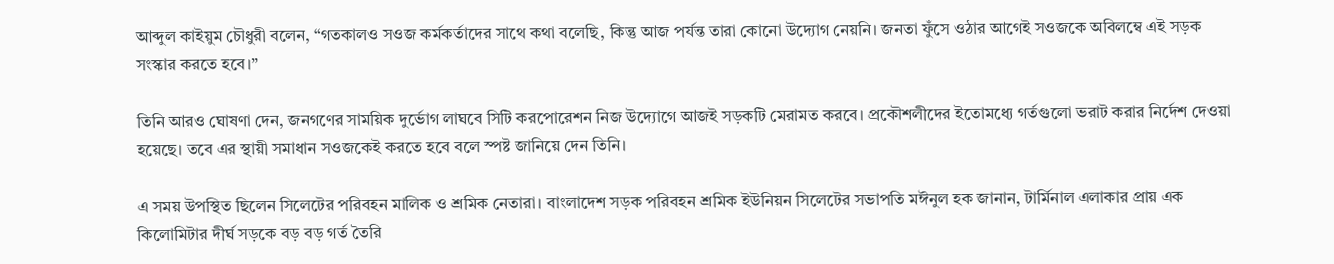আব্দুল কাইয়ুম চৌধুরী বলেন, “গতকালও সওজ কর্মকর্তাদের সাথে কথা বলেছি, কিন্তু আজ পর্যন্ত তারা কোনো উদ্যোগ নেয়নি। জনতা ফুঁসে ওঠার আগেই সওজকে অবিলম্বে এই সড়ক সংস্কার করতে হবে।”

তিনি আরও ঘোষণা দেন, জনগণের সাময়িক দুর্ভোগ লাঘবে সিটি করপোরেশন নিজ উদ্যোগে আজই সড়কটি মেরামত করবে। প্রকৌশলীদের ইতোমধ্যে গর্তগুলো ভরাট করার নির্দেশ দেওয়া হয়েছে। তবে এর স্থায়ী সমাধান সওজকেই করতে হবে বলে স্পষ্ট জানিয়ে দেন তিনি।

এ সময় উপস্থিত ছিলেন সিলেটের পরিবহন মালিক ও শ্রমিক নেতারা। বাংলাদেশ সড়ক পরিবহন শ্রমিক ইউনিয়ন সিলেটের সভাপতি মঈনুল হক জানান, টার্মিনাল এলাকার প্রায় এক কিলোমিটার দীর্ঘ সড়কে বড় বড় গর্ত তৈরি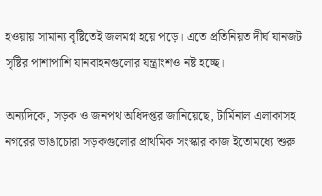হওয়ায় সামান্য বৃষ্টিতেই জলমগ্ন হয়ে পড়ে। এতে প্রতিনিয়ত দীর্ঘ যানজট সৃষ্টির পাশাপাশি যানবাহনগুলোর যন্ত্রাংশও নষ্ট হচ্ছে।

অন্যদিকে, সড়ক ও জনপথ অধিদপ্তর জানিয়েছে, টার্মিনাল এলাকাসহ নগরের ভাঙাচোরা সড়কগুলোর প্রাথমিক সংস্কার কাজ ইতোমধ্যে শুরু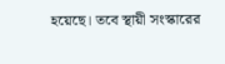হয়েছে। তবে স্থায়ী সংস্কারের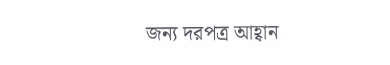জন্য দরপত্র আহ্বান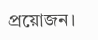প্রয়োজন।